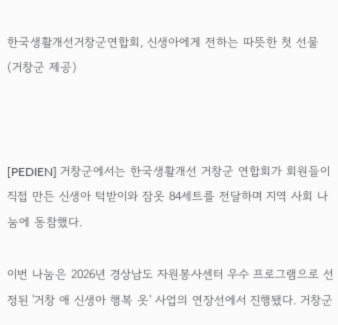한국생활개선거창군연합회, 신생아에게 전하는 따뜻한 첫 선물 (거창군 제공)



[PEDIEN] 거창군에서는 한국생활개선 거창군 연합회가 회원들이 직접 만든 신생아 턱받이와 잠옷 84세트를 전달하며 지역 사회 나눔에 동참했다.

이번 나눔은 2026년 경상남도 자원봉사센터 우수 프로그램으로 선정된 '거창 애 신생아 행복 옷' 사업의 연장선에서 진행됐다. 거창군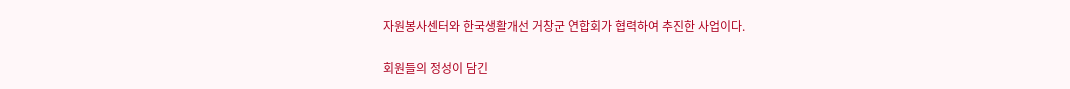자원봉사센터와 한국생활개선 거창군 연합회가 협력하여 추진한 사업이다.

회원들의 정성이 담긴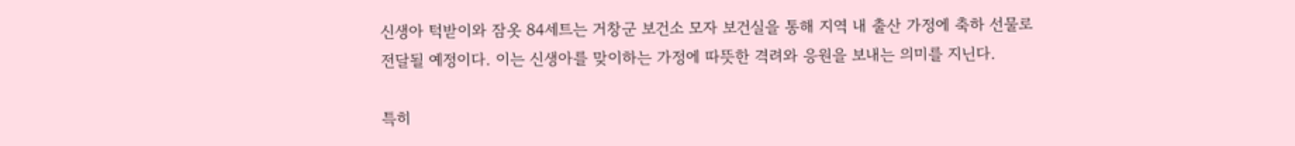신생아 턱받이와 잠옷 84세트는 거창군 보건소 모자 보건실을 통해 지역 내 출산 가정에 축하 선물로 전달될 예정이다. 이는 신생아를 맞이하는 가정에 따뜻한 격려와 응원을 보내는 의미를 지닌다.

특히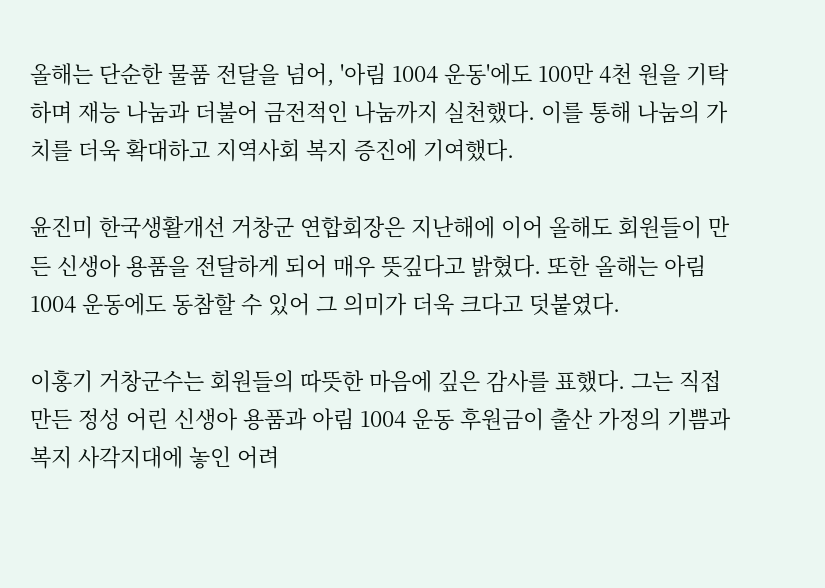올해는 단순한 물품 전달을 넘어, '아림 1004 운동'에도 100만 4천 원을 기탁하며 재능 나눔과 더불어 금전적인 나눔까지 실천했다. 이를 통해 나눔의 가치를 더욱 확대하고 지역사회 복지 증진에 기여했다.

윤진미 한국생활개선 거창군 연합회장은 지난해에 이어 올해도 회원들이 만든 신생아 용품을 전달하게 되어 매우 뜻깊다고 밝혔다. 또한 올해는 아림 1004 운동에도 동참할 수 있어 그 의미가 더욱 크다고 덧붙였다.

이홍기 거창군수는 회원들의 따뜻한 마음에 깊은 감사를 표했다. 그는 직접 만든 정성 어린 신생아 용품과 아림 1004 운동 후원금이 출산 가정의 기쁨과 복지 사각지대에 놓인 어려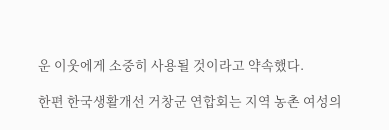운 이웃에게 소중히 사용될 것이라고 약속했다.

한편 한국생활개선 거창군 연합회는 지역 농촌 여성의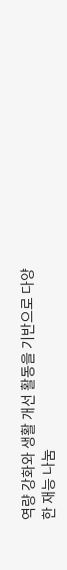역량 강화와 생활 개선 활동을 기반으로 다양한 재능 나눔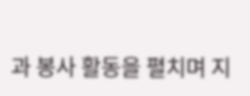과 봉사 활동을 펼치며 지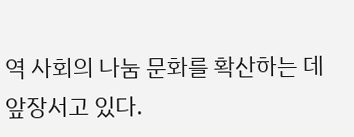역 사회의 나눔 문화를 확산하는 데 앞장서고 있다.